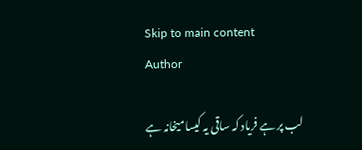Skip to main content
Author

لب پر ہے فریاد کہ ساقی یہ کیسا میخانہ ہے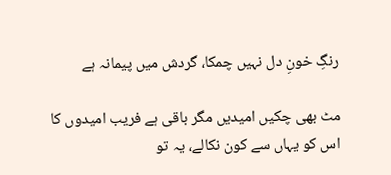رنگِ خونِ دل نہیں چمکا، گردش میں پیمانہ ہے

مٹ بھی چکیں امیدیں مگر باقی ہے فریب امیدوں کا
اس کو یہاں سے کون نکالے، یہ تو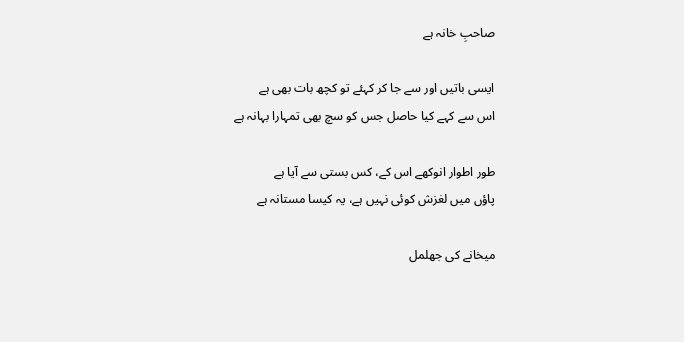صاحبِ خانہ ہے

ایسی باتیں اور سے جا کر کہئے تو کچھ بات بھی ہے
اس سے کہے کیا حاصل جس کو سچ بھی تمہارا بہانہ ہے

طور اطوار انوکھے اس کے، کس بستی سے آیا ہے
پاؤں میں لغزش کوئی نہیں ہے، یہ کیسا مستانہ ہے

میخانے کی جھلمل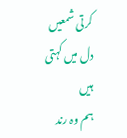کرتی شمعیں دل میں کہتی ہیں
ہم وہ رند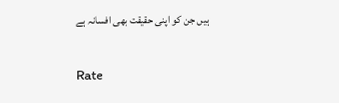ہیں جن کو اپنی حقیقت بھی افسانہ ہے

Rate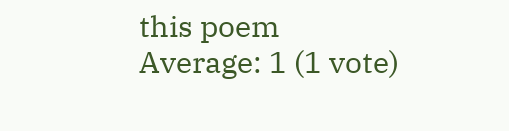this poem
Average: 1 (1 vote)